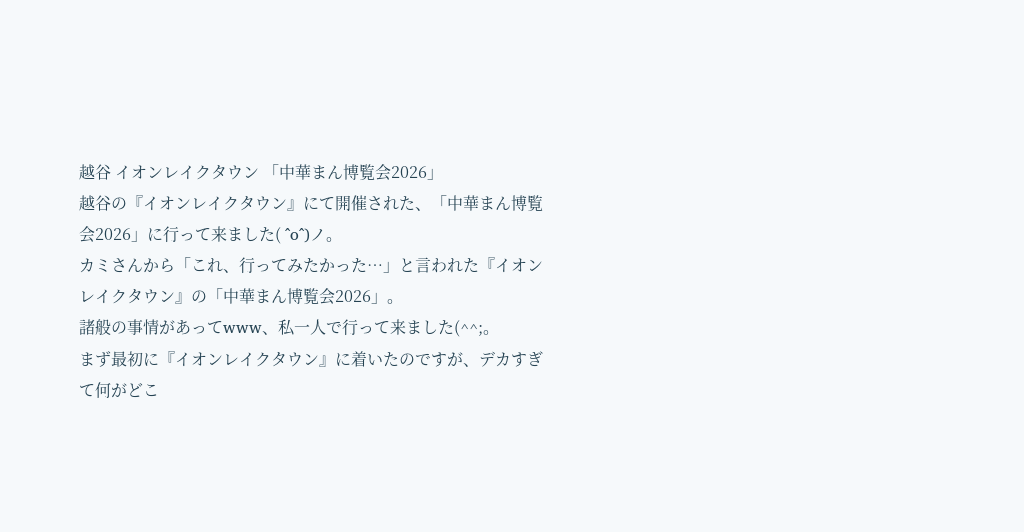越谷 イオンレイクタウン 「中華まん博覧会2026」
越谷の『イオンレイクタウン』にて開催された、「中華まん博覧会2026」に行って来ました( ^o^)ノ。
カミさんから「これ、行ってみたかった…」と言われた『イオンレイクタウン』の「中華まん博覧会2026」。
諸般の事情があってwww、私一人で行って来ました(^^;。
まず最初に『イオンレイクタウン』に着いたのですが、デカすぎて何がどこ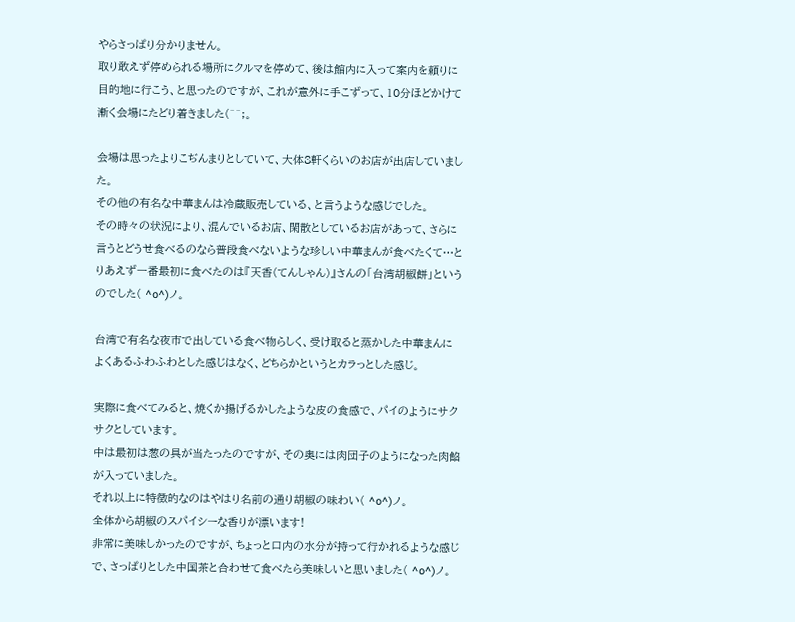やらさっぱり分かりません。
取り敢えず停められる場所にクルマを停めて、後は館内に入って案内を頼りに目的地に行こう、と思ったのですが、これが意外に手こずって、10分ほどかけて漸く会場にたどり着きました(^^;。

会場は思ったよりこぢんまりとしていて、大体8軒くらいのお店が出店していました。
その他の有名な中華まんは冷蔵販売している、と言うような感じでした。
その時々の状況により、混んでいるお店、閑散としているお店があって、さらに言うとどうせ食べるのなら普段食べないような珍しい中華まんが食べたくて…とりあえず一番最初に食べたのは『天香(てんしゃん)』さんの「台湾胡椒餅」というのでした( ^o^)ノ。

台湾で有名な夜市で出している食べ物らしく、受け取ると蒸かした中華まんによくあるふわふわとした感じはなく、どちらかというとカラっとした感じ。

実際に食べてみると、焼くか揚げるかしたような皮の食感で、パイのようにサクサクとしています。
中は最初は葱の具が当たったのですが、その奥には肉団子のようになった肉餡が入っていました。
それ以上に特徴的なのはやはり名前の通り胡椒の味わい( ^o^)ノ。
全体から胡椒のスパイシーな香りが漂います!
非常に美味しかったのですが、ちょっと口内の水分が持って行かれるような感じで、さっぱりとした中国茶と合わせて食べたら美味しいと思いました( ^o^)ノ。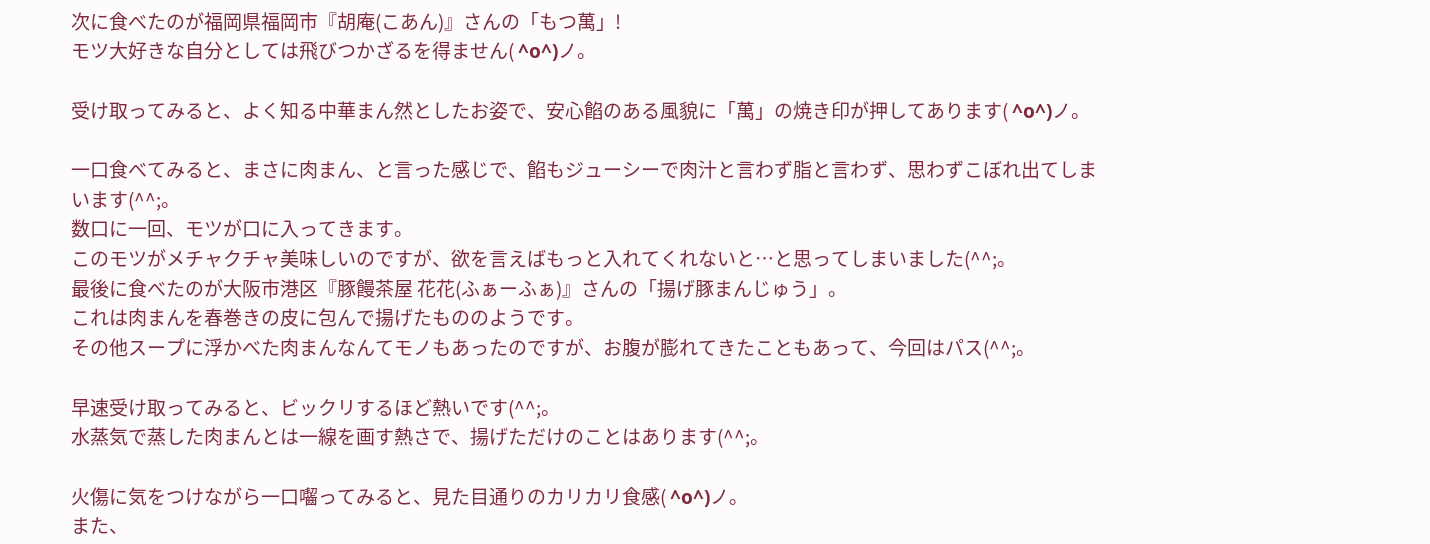次に食べたのが福岡県福岡市『胡庵(こあん)』さんの「もつ萬」!
モツ大好きな自分としては飛びつかざるを得ません( ^o^)ノ。

受け取ってみると、よく知る中華まん然としたお姿で、安心餡のある風貌に「萬」の焼き印が押してあります( ^o^)ノ。

一口食べてみると、まさに肉まん、と言った感じで、餡もジューシーで肉汁と言わず脂と言わず、思わずこぼれ出てしまいます(^^;。
数口に一回、モツが口に入ってきます。
このモツがメチャクチャ美味しいのですが、欲を言えばもっと入れてくれないと…と思ってしまいました(^^;。
最後に食べたのが大阪市港区『豚饅茶屋 花花(ふぁーふぁ)』さんの「揚げ豚まんじゅう」。
これは肉まんを春巻きの皮に包んで揚げたもののようです。
その他スープに浮かべた肉まんなんてモノもあったのですが、お腹が膨れてきたこともあって、今回はパス(^^;。

早速受け取ってみると、ビックリするほど熱いです(^^;。
水蒸気で蒸した肉まんとは一線を画す熱さで、揚げただけのことはあります(^^;。

火傷に気をつけながら一口囓ってみると、見た目通りのカリカリ食感( ^o^)ノ。
また、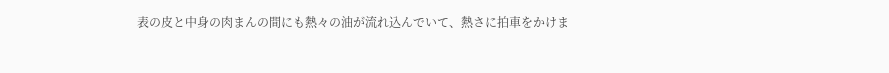表の皮と中身の肉まんの間にも熱々の油が流れ込んでいて、熱さに拍車をかけま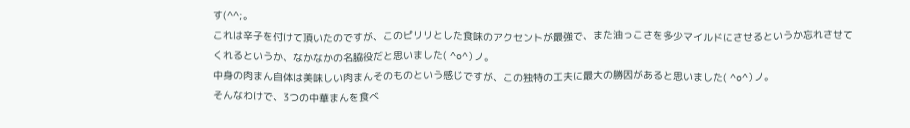す(^^;。
これは辛子を付けて頂いたのですが、このピリリとした食味のアクセントが最強で、また油っこさを多少マイルドにさせるというか忘れさせてくれるというか、なかなかの名脇役だと思いました( ^o^)ノ。
中身の肉まん自体は美味しい肉まんそのものという感じですが、この独特の工夫に最大の勝因があると思いました( ^o^)ノ。
そんなわけで、3つの中華まんを食べ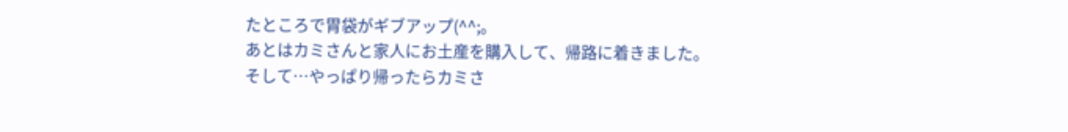たところで胃袋がギブアップ(^^;。
あとはカミさんと家人にお土産を購入して、帰路に着きました。
そして…やっぱり帰ったらカミさ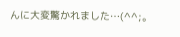んに大変驚かれました…(^^;。